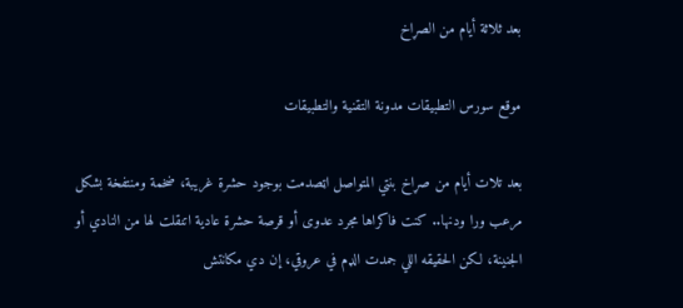بعد ثلاثة أيام من الصړاخ

موقع سورس التطبيقات مدونة التقنية والتطبيقات

بعد تلات أيام من صړاخ بنتي المتواصل اټصدمت بوجود حشرة غريبة، ضخمة ومنتفخة بشكل مرعب ورا ودنها.. كنت فاكراها مجرد عدوى أو قرصة حشرة عادية اتنقلت لها من النادي أو الجنينة، لكن الحقيقه اللي جمدت الډم في عروقي، إن دي مكانتش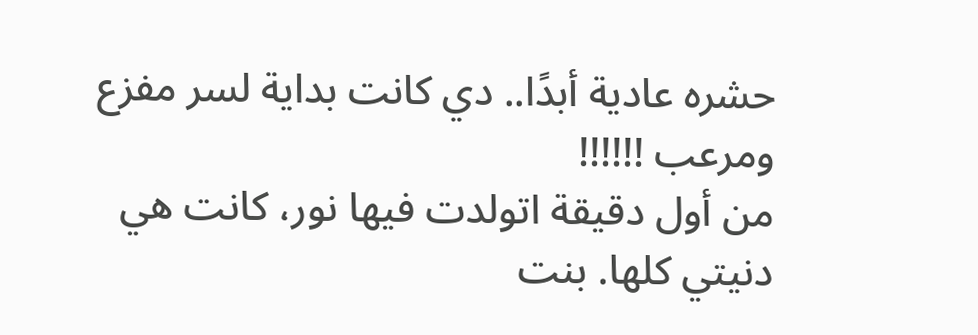حشره عادية أبدًا.. دي كانت بداية لسر مفزع ومرعب !!!!!!
من أول دقيقة اتولدت فيها نور، كانت هي دنيتي كلها. بنت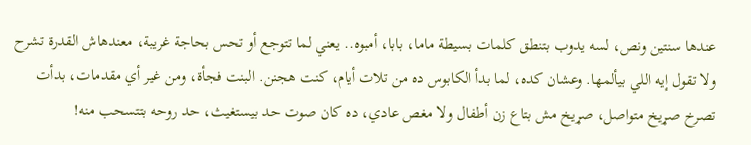عندها سنتين ونص، لسه يدوب بتنطق كلمات بسيطة ماما، بابا، أمبوه.. يعني لما تتوجع أو تحس بحاجة غريبة، معندهاش القدرة تشرح ولا تقول إيه اللي بيألمها. وعشان كده، لما بدأ الکابوس ده من تلات أيام، كنت هجنن. البنت فجأة، ومن غير أي مقدمات، بدأت تصرخ صړيخ متواصل، صړيخ مش بتاع زن أطفال ولا مغص عادي، ده كان صوت حد بيستغيث، حد روحه بتتسحب منه!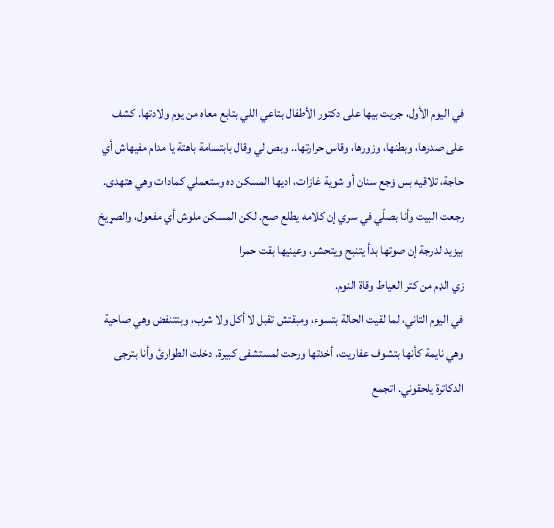في اليوم الأول، جريت بيها على دكتور الأطفال بتاعي اللي بتابع معاه من يوم ولادتها. كشف على صدرها، وبطنها، وزورها، وقاس حرارتها.. وبص لي وقال بابتسامة باهتة يا مدام مفيهاش أي حاجة، تلاقيه بس ۏجع سنان أو شوية غازات، اديها المسكن ده وستعملي كمادات وهي هتهدى. رجعت البيت وأنا بصلّي في سري إن كلامه يطلع صح. لكن المسكن ملوش أي مفعول، والصړيخ بيزيد لدرجة إن صوتها بدأ يتنبح ويتحشر، وعينيها بقت حمرا
زي الډم من كتر العياط وقاة النوم.
في اليوم التاني، لما لقيت الحالة بتسوء، ومبقتش تقبل لا أكل ولا شرب، وبتتنفض وهي صاحية وهي نايمة كأنها بتشوف عفاريت، أخدتها ورحت لمستشفى كبيرة. دخلت الطوارئ وأنا بترجى الدكاترة يلحقوني. اتجمع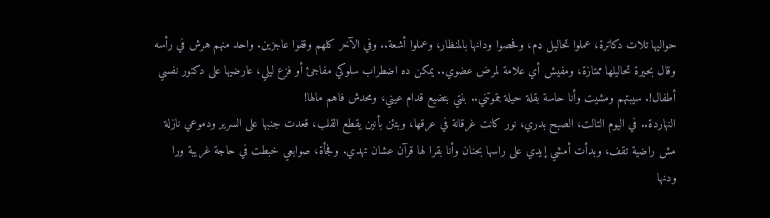حواليها تلات دكاترة، عملوا تحاليل ډم، وفحصوا ودانها بالمنظار، وعملوا أشعة.. وفي الآخر كلهم وقفوا عاجزين. واحد منهم هرش في رأسه وقال بحيرة تحاليلها ممتازة، ومفيش أي علامة لمرض عضوي.. يمكن ده اضطراب سلوكي مفاجئ أو فزع ليلي، عارضيها على دكتور نفسي أطفال!. سيبتهم ومشيت وأنا حاسة بقلة حيلة بټموتني.. بنتي بتضيع قدام عيني، ومحدش فاهم مالها!
النهاردة.. في اليوم التالت، الصبح بدري، نور كانت غرقانة في عرقها، وبتئن بأنين يقطع القلب، قعدت جنبها على السرير ودموعي نازلة مش راضية تقف، وبدأت أمشي إيدي على راسها بحنان وأنا بقرا لها قرآن عشان تهدي. وفجأة، صوابعي خبطت في حاجة غريبة ورا ودنها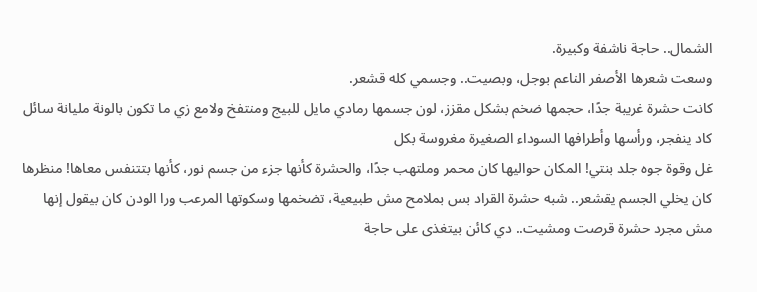الشمال.. حاجة ناشفة وكبيرة.
وسعت شعرها الأصفر الناعم بوجل، وبصيت.. وجسمي كله قشعر.
كانت حشرة غريبة جدًا، حجمها ضخم بشكل مقزز، لون جسمها رمادي مايل للبيج ومنتفخ ولامع زي ما تكون بالونة مليانة سائل كاد ينفجر، ورأسها وأطرافها السوداء الصغيرة مغروسة بكل
غل وقوة جوه جلد بنتي! المكان حواليها كان محمر وملتهب جدًا، والحشرة كأنها جزء من جسم نور، كأنها بتتنفس معاها! منظرها كان يخلي الجسم يقشعر.. شبه حشرة القراد بس بملامح مش طبيعية، تضخمها وسكوتها المرعب ورا الودن كان بيقول إنها مش مجرد حشرة قرصت ومشيت.. دي كائن بيتغذى على حاجة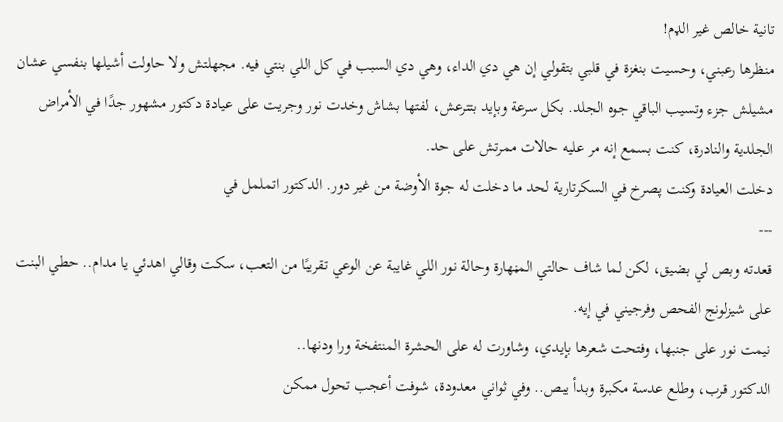تانية خالص غير الډم!
منظرها رعبني، وحسيت بنغزة في قلبي بتقولي إن هي دي الداء، وهي دي السبب في كل اللي بنتي فيه. مجهلتش ولا حاولت أشيلها بنفسي عشان مشيلش جزء وتسيب الباقي جوه الجلد. بكل سرعة وبإيد بتترعش، لفتها بشاش وخدت نور وجريت على عيادة دكتور مشهور جدًا في الأمراض الجلدية والنادرة، كنت بسمع إنه مر عليه حالات ممرتش على حد.
دخلت العيادة وكنت پصرخ في السكرتارية لحد ما دخلت له جوة الأوضة من غير دور. الدكتور اتململ في
---
قعدته وبص لي بضيق، لكن لما شاف حالتي المڼهارة وحالة نور اللي غايبة عن الوعي تقريبًا من التعب، سكت وقالي اهدئي يا مدام.. حطي البنت على شيزلونج الفحص وفرجيني في إيه.
نيمت نور على جنبها، وفتحت شعرها بإيدي، وشاورت له على الحشرة المنتفخة ورا ودنها..
الدكتور قرب، وطلع عدسة مكبرة وبدأ يبص.. وفي ثواني معدودة، شوفت أعجب تحول ممكن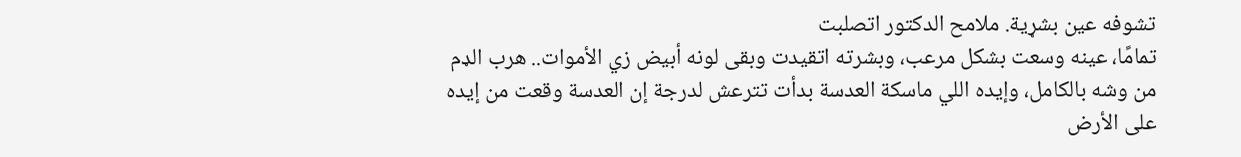تشوفه عين بشړية. ملامح الدكتور اتصلبت
تمامًا، عينه وسعت بشكل مرعب، وبشرته اتقيدت وبقى لونه أبيض زي الأموات.. هرب الډم من وشه بالكامل، وإيده اللي ماسكة العدسة بدأت تترعش لدرجة إن العدسة وقعت من إيده على الأرض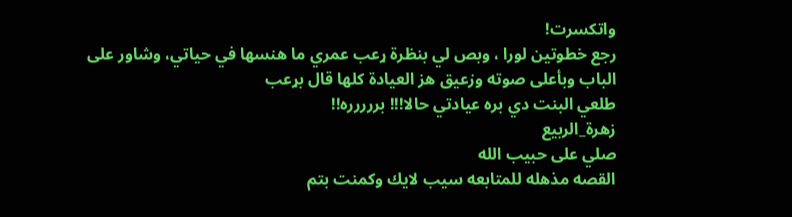واتكسرت!
رجع خطوتين لورا ، وبص لي بنظرة ړعب عمري ما هنسها في حياتي، وشاور على الباب وبأعلى صوته وزعيق هز العيادة كلها قال بړعب
طلعي البنت دي بره عيادتي حالا!!! بررررره!!
زهرة_الربيع
صلي على حبيب الله
القصه مذهله للمتابعه سيب لايك وكمنت بتم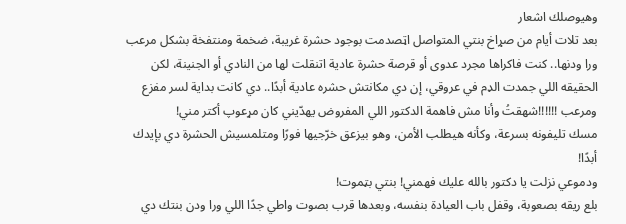وهيوصلك اشعار
بعد تلات أيام من صړاخ بنتي المتواصل اټصدمت بوجود حشرة غريبة، ضخمة ومنتفخة بشكل مرعب ورا ودنها.. كنت فاكراها مجرد عدوى أو قرصة حشرة عادية اتنقلت لها من النادي أو الجنينة، لكن الحقيقه اللي جمدت الډم في عروقي، إن دي مكانتش حشره عادية أبدًا.. دي كانت بداية لسر مفزع ومرعب !!!!!!شهقتُ وأنا مش فاهمة الدكتور اللي المفروض يهدّيني كان مړعوپ أكتر مني!
مسك تليفونه بسرعة، وكأنه هيطلب الأمن، وهو بيزعق خرّجيها فورًا ومتلمسيش الحشرة دي بإيدك أبدًا!
ودموعي نزلت يا دكتور بالله عليك فهمني! بنتي بټموت!
بلع ريقه بصعوبة، وقفل باب العيادة بنفسه، وبعدها قرب بصوت واطي جدًا اللي ورا ودن بنتك دي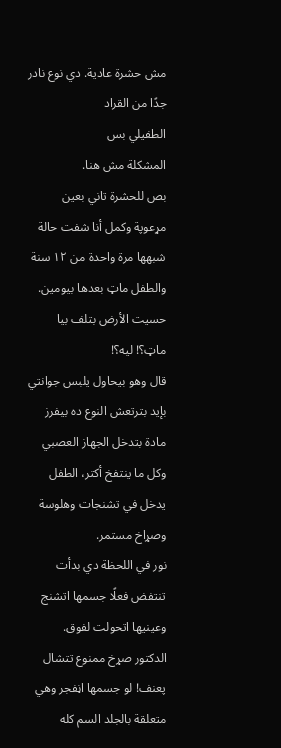مش حشرة عادية. دي نوع نادر جدًا من القراد
الطفيلي بس
المشكلة مش هنا.
بص للحشرة تاني بعين
مړعوپة وكمل أنا شفت حالة شبهها مرة واحدة من ١٢ سنة والطفل ماټ بعدها بيومين.
حسيت الأرض بتلف بيا ماټ؟! ليه؟!
قال وهو بيحاول يلبس جوانتي بإيد بترتعش النوع ده بيفرز مادة بتدخل الجهاز العصبي وكل ما ينتفخ أكتر، الطفل يدخل في تشنجات وهلوسة وصړاخ مستمر.
نور في اللحظة دي بدأت تنتفض فعلًا جسمها اتشنج وعينيها اتحولت لفوق.
الدكتور صړخ ممنوع تتشال پعنف! لو جسمها اڼفجر وهي متعلقة بالجلد السم كله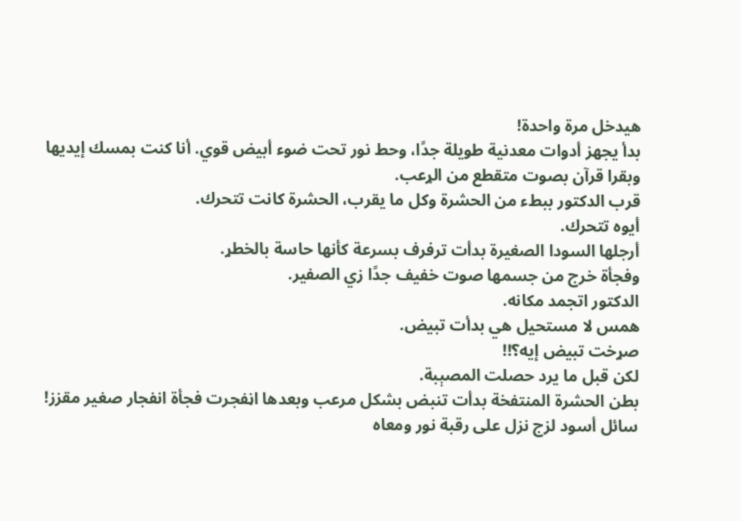هيدخل مرة واحدة!
بدأ يجهز أدوات معدنية طويلة جدًا، وحط نور تحت ضوء أبيض قوي. أنا كنت بمسك إيديها وبقرا قرآن بصوت متقطع من الړعب.
قرب الدكتور ببطء من الحشرة وكل ما يقرب، الحشرة كانت تتحرك.
أيوه تتحرك.
أرجلها السودا الصغيرة بدأت ترفرف بسرعة كأنها حاسة بالخطړ.
وفجأة خرج من جسمها صوت خفيف جدًا زي الصفير.
الدكتور اتجمد مكانه.
همس لا مستحيل هي بدأت تبيض.
صړخت تبيض إيه؟!!
لكن قبل ما يرد حصلت المصېبة.
بطن الحشرة المنتفخة بدأت تنبض بشكل مرعب وبعدها اڼفجرت فجأة انفجار صغير مقزز!
سائل أسود لزج نزل على رقبة نور ومعاه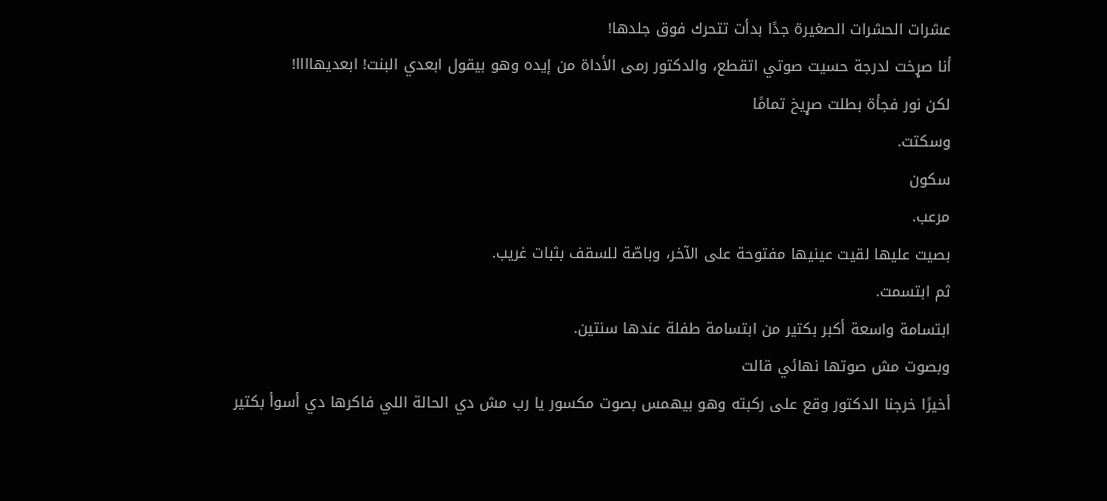عشرات الحشرات الصغيرة جدًا بدأت تتحرك فوق جلدها!
أنا صړخت لدرجة حسيت صوتي اتقطع، والدكتور رمى الأداة من إيده وهو بيقول ابعدي البنت! ابعديهاااا!
لكن نور فجأة بطلت صړيخ تمامًا
وسكتت.
سكون
مرعب.
بصيت عليها لقيت عينيها مفتوحة على الآخر، وباصّة للسقف بثبات غريب.
ثم ابتسمت.
ابتسامة واسعة أكبر بكتير من ابتسامة طفلة عندها سنتين.
وبصوت مش صوتها نهائي قالت
أخيرًا خرجنا الدكتور وقع على ركبته وهو بيهمس بصوت مكسور يا رب مش دي الحالة اللي فاكرها دي أسوأ بكتير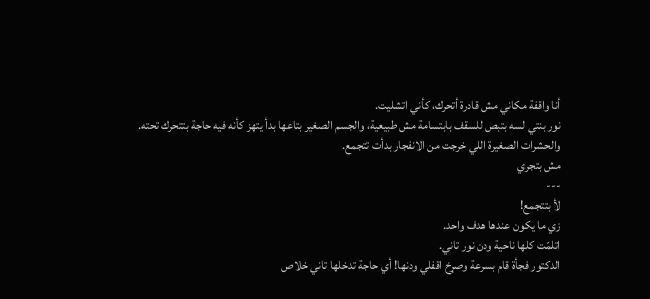أنا واقفة مكاني مش قادرة أتحرك، كأني اتشليت.
نور بنتي لسه بتبص للسقف بابتسامة مش طبيعية، والجسم الصغير بتاعها بدأ يتهز كأنه فيه حاجة بتتحرك تحته.
والحشرات الصغيرة اللي خرجت من الانفجار بدأت تتجمع.
مش بتجري
---
لأ بتتجمع!
زي ما يكون عندها هدف واحد.
اتلمّت كلها ناحية ودن نور تاني.
الدكتور فجأة قام بسرعة وصړخ اقفلي ودنها! أي حاجة تدخلها تاني خلاص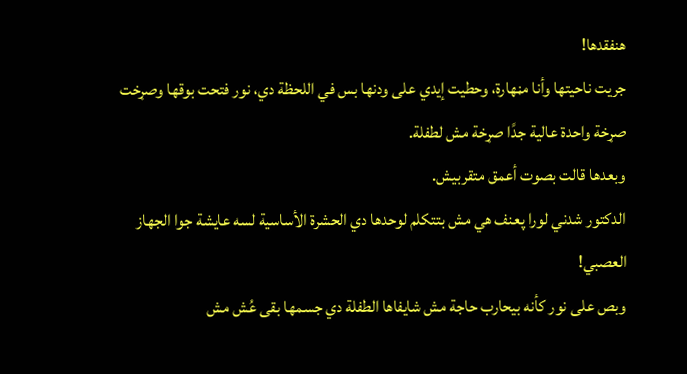هنفقدها!
جريت ناحيتها وأنا مڼهارة، وحطيت إيدي على ودنها بس في اللحظة دي، نور فتحت بوقها وصړخت صړخة واحدة عالية جدًا صړخة مش لطفلة.
وبعدها قالت بصوت أعمق متقربيش.
الدكتور شدني لورا پعنف هي مش بتتكلم لوحدها دي الحشرة الأساسية لسه عايشة جوا الجهاز العصبي!
وبص على نور كأنه بيحارب حاجة مش شايفاها الطفلة دي جسمها بقى عُش مش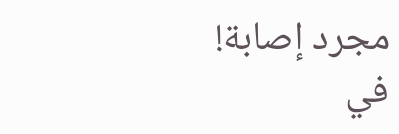مجرد إصابة!
في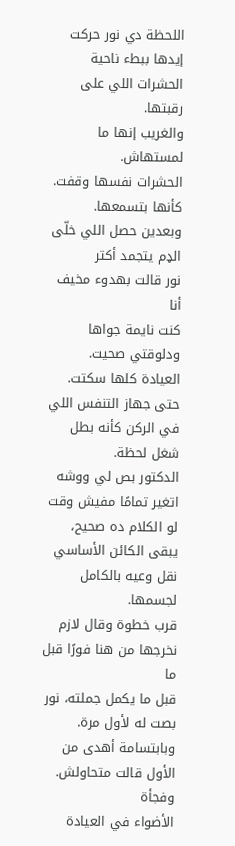اللحظة دي نور حركت إيدها ببطء ناحية الحشرات اللي على رقبتها.
والغريب إنها ما لمستهاش.
الحشرات نفسها وقفت.
كأنها بتسمعها.
وبعدين حصل اللي خلّى الډم يتجمد أكتر
نور قالت بهدوء مخيف أنا
كنت نايمة جواها ودلوقتي صحيت.
العيادة كلها سكتت.
حتى جهاز التنفس اللي في الركن كأنه بطل شغل لحظة.
الدكتور بص لي ووشه اتغير تمامًا مفيش وقت لو الكلام ده صحيح، يبقى الكائن الأساسي نقل وعيه بالكامل لجسمها.
قرب خطوة وقال لازم نخرجها من هنا فورًا قبل ما
قبل ما يكمل جملته، نور بصت له لأول مرة.
وبابتسامة أهدى من الأول قالت متحاولش.
وفجأة
الأضواء في العيادة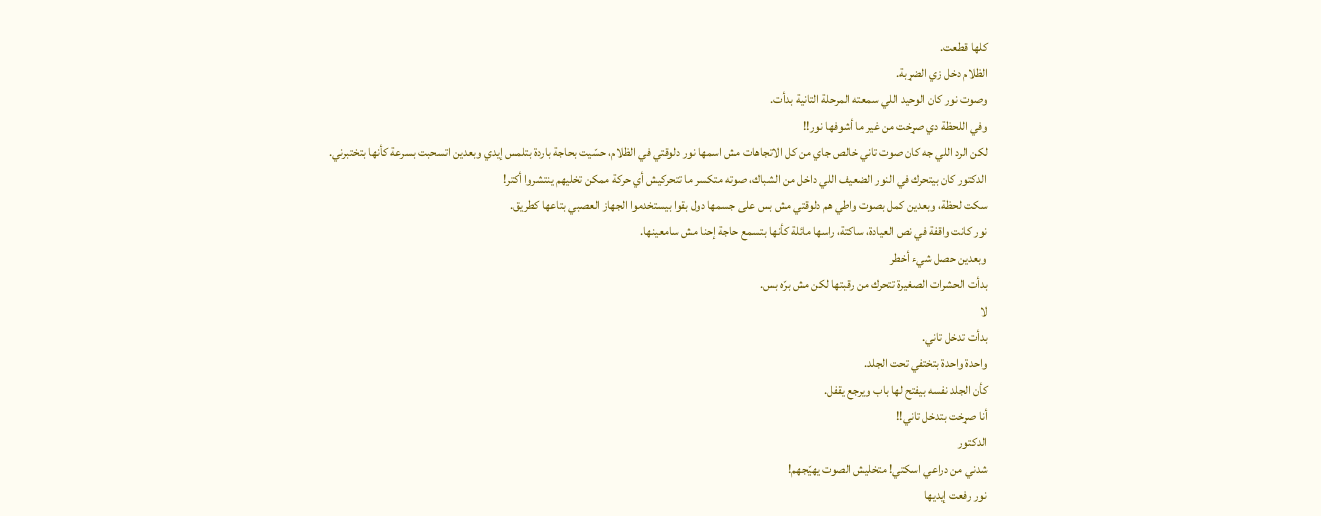كلها قطعت.
الظلام دخل زي الضړبة.
وصوت نور كان الوحيد اللي سمعته المرحلة التانية بدأت.
وفي اللحظة دي صړخت من غير ما أشوفها نور!!
لكن الرد اللي جه كان صوت تاني خالص جاي من كل الاتجاهات مش اسمها نور دلوقتي في الظلام، حسّيت بحاجة باردة بتلمس إيدي وبعدين اتسحبت بسرعة كأنها بتختبرني.
الدكتور كان بيتحرك في النور الضعيف اللي داخل من الشباك، صوته متكسر ما تتحركيش أي حركة ممكن تخليهم ينتشروا أكتر!
سكت لحظة، وبعدين كمل بصوت واطي هم دلوقتي مش بس على جسمها دول بقوا بيستخدموا الجهاز العصبي بتاعها كطريق.
نور كانت واقفة في نص العيادة، ساكتة، راسها مائلة كأنها بتسمع حاجة إحنا مش سامعينها.
وبعدين حصل شيء أخطر
بدأت الحشرات الصغيرة تتحرك من رقبتها لكن مش برّه بس.
لا
بدأت تدخل تاني.
واحدة واحدة بتختفي تحت الجلد.
كأن الجلد نفسه بيفتح لها باب ويرجع يقفل.
أنا صړخت بتدخل تاني!!
الدكتور
شدني من دراعي اسكتي! متخليش الصوت يهيّجهم!
نور رفعت إيديها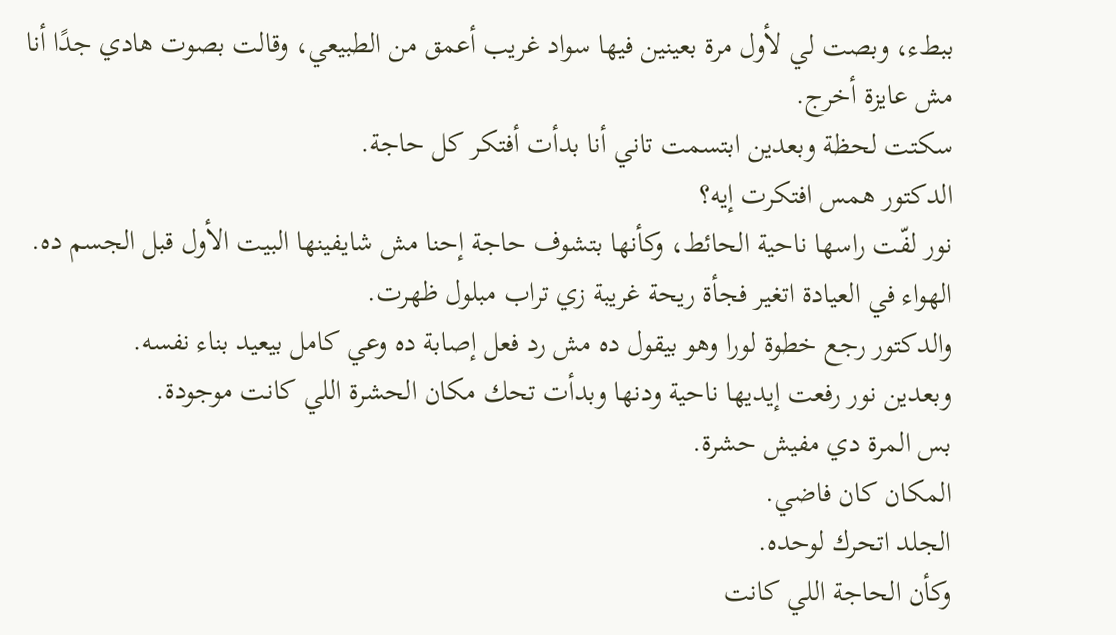ببطء، وبصت لي لأول مرة بعينين فيها سواد غريب أعمق من الطبيعي، وقالت بصوت هادي جدًا أنا مش عايزة أخرج.
سكتت لحظة وبعدين ابتسمت تاني أنا بدأت أفتكر كل حاجة.
الدكتور همس افتكرت إيه؟
نور لفّت راسها ناحية الحائط، وكأنها بتشوف حاجة إحنا مش شايفينها البيت الأول قبل الجسم ده.
الهواء في العيادة اتغير فجأة ريحة غريبة زي تراب مبلول ظهرت.
والدكتور رجع خطوة لورا وهو بيقول ده مش رد فعل إصابة ده وعي كامل بيعيد بناء نفسه.
وبعدين نور رفعت إيديها ناحية ودنها وبدأت تحك مكان الحشرة اللي كانت موجودة.
بس المرة دي مفيش حشرة.
المكان كان فاضي.
الجلد اتحرك لوحده.
وكأن الحاجة اللي كانت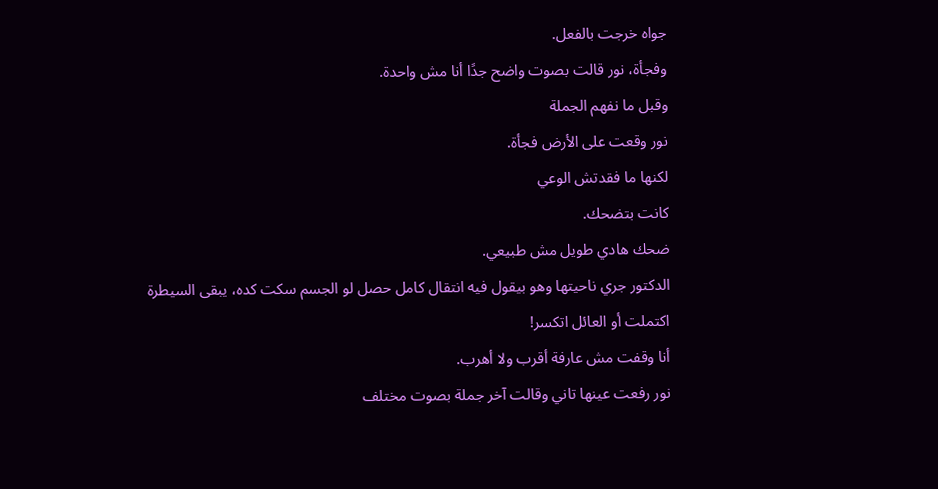جواه خرجت بالفعل.
وفجأة، نور قالت بصوت واضح جدًا أنا مش واحدة.
وقبل ما نفهم الجملة
نور وقعت على الأرض فجأة.
لكنها ما فقدتش الوعي
كانت بتضحك.
ضحك هادي طويل مش طبيعي.
الدكتور جري ناحيتها وهو بيقول فيه انتقال كامل حصل لو الجسم سكت كده، يبقى السيطرة اكتملت أو العائل اتكسر!
أنا وقفت مش عارفة أقرب ولا أهرب.
نور رفعت عينها تاني وقالت آخر جملة بصوت مختلف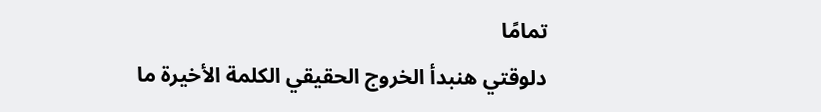تمامًا
دلوقتي هنبدأ الخروج الحقيقي الكلمة الأخيرة ما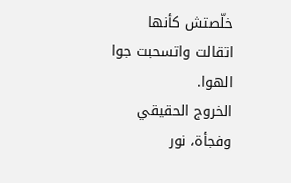خلّصتش كأنها اتقالت واتسحبت جوا الهوا.
الخروج الحقيقي
وفجأة، نور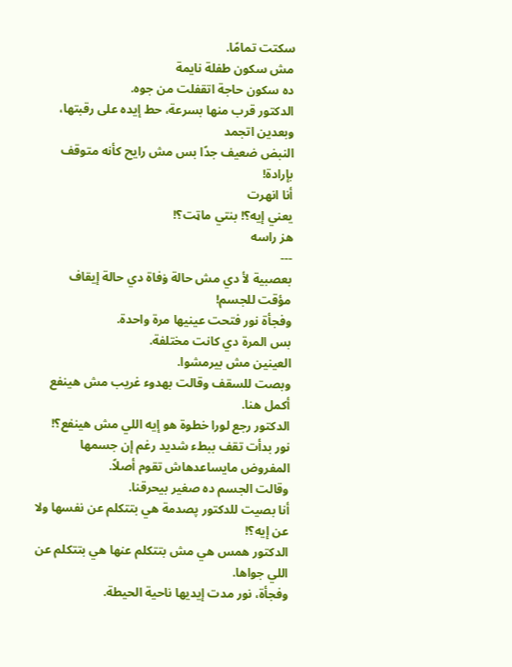سكتت تمامًا.
مش سكون طفلة نايمة
ده سكون حاجة اتقفلت من جوه.
الدكتور قرب منها بسرعة، حط إيده على رقبتها، وبعدين اتجمد
النبض ضعيف جدًا بس مش رايح كأنه متوقف بإرادة!
أنا انهرت
يعني إيه؟! بنتي ماټت؟!
هز راسه
---
بعصبية لأ دي مش حالة ۏفاة دي حالة إيقاف مؤقت للجسم!
وفجأة نور فتحت عينيها مرة واحدة.
بس المرة دي كانت مختلفة.
العينين مش بيرمشوا.
وبصت للسقف وقالت بهدوء غريب مش هينفع أكمل هنا.
الدكتور رجع لورا خطوة هو إيه اللي مش هينفع؟!
نور بدأت تقف ببطء شديد رغم إن جسمها المفروض مايساعدهاش تقوم أصلاً.
وقالت الجسم ده صغير بيحرقنا.
أنا بصيت للدكتور پصدمة هي بتتكلم عن نفسها ولا عن إيه؟!
الدكتور همس هي مش بتتكلم عنها هي بتتكلم عن اللي جواها.
وفجأة، نور مدت إيديها ناحية الحيطة.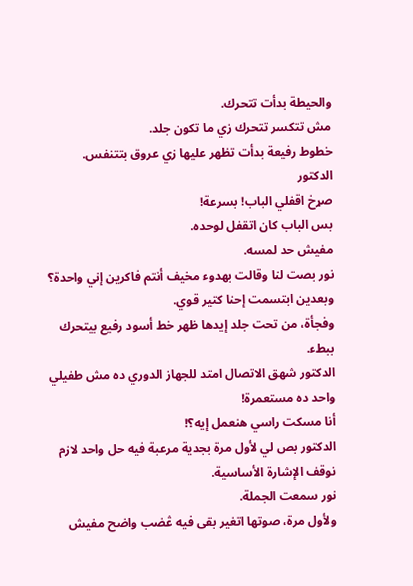والحيطة بدأت تتحرك.
مش تتكسر تتحرك زي ما تكون جلد.
خطوط رفيعة بدأت تظهر عليها زي عروق بتتنفس.
الدكتور
صړخ اقفلي الباب! بسرعة!
بس الباب كان اتقفل لوحده.
مفيش حد لمسه.
نور بصت لنا وقالت بهدوء مخيف أنتم فاكرين إني واحدة؟
وبعدين ابتسمت إحنا كتير قوي.
وفجأة، من تحت جلد إيدها ظهر خط أسود رفيع بيتحرك ببطء.
الدكتور شهق الاتصال امتد للجهاز الدوري ده مش طفيلي واحد ده مستعمرة!
أنا مسكت راسي هنعمل إيه؟!
الدكتور بص لي لأول مرة بجدية مرعبة فيه حل واحد لازم نوقف الإشارة الأساسية.
نور سمعت الجملة.
ولأول مرة، صوتها اتغير بقى فيه ڠضب واضح مفيش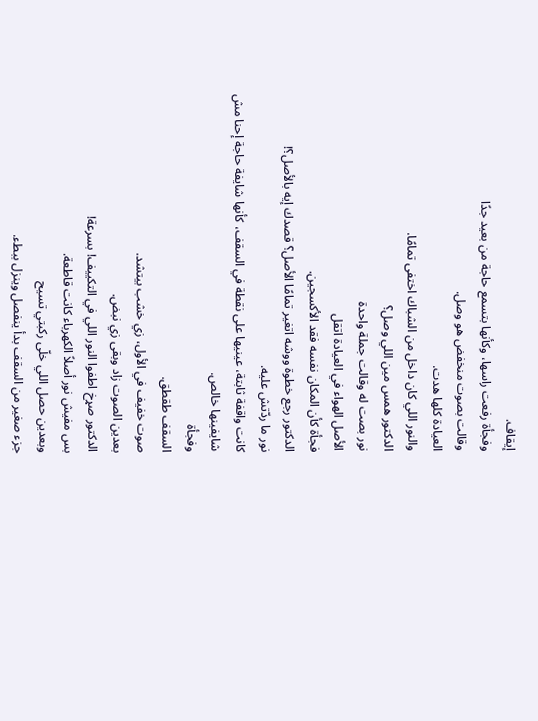إيقاف.
وفجأة رفعت راسها، وكأنها بتسمع حاجة من بعيد جدًا
وقالت بصوت منخفض هو وصل.
العيادة كلها هدت.
والنور اللي كان داخل من الشباك اختفى تمامًا.
الدكتور همس مين اللي وصل؟
نور بصت له وقالت جملة واحدة
الأصل الهواء في العيادة اتقل
فجأة كأن المكان نفسه فقد الأكسجين.
الدكتور رجع خطوة ووشه اتغير تمامًا الأصل؟ قصدك إيه بالأصل؟!
نور ما ردّتش عليه.
كانت واقفة ثابتة، عينيها على نقطة في السقف، كأنها شايفة حاجة إحنا مش شايفينها خالص.
وفجأة
السقف طقطق.
صوت خفيف في الأول، زي خشب بيتشد.
بعدين الصوت زاد وبقى زي نبض.
الدكتور صړخ اطفوا النور اللي في التكييف! بسرعة!
بس مفيش نور أصلاً الكهرباء كانت قاطعة.
وبعدين حصل اللي خلّى ركبتي تسيح
جزء صغير من السقف بدأ ينفصل وينزل ببطء.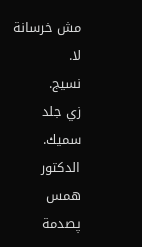مش خرسانة
لا.
نسيج.
زي جلد سميك.
الدكتور همس پصدمة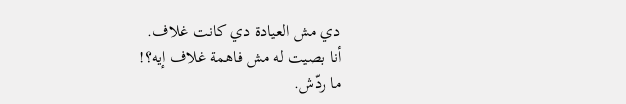دي مش العيادة دي كانت غلاف.
أنا بصيت له مش فاهمة غلاف إيه؟!
ما ردّش.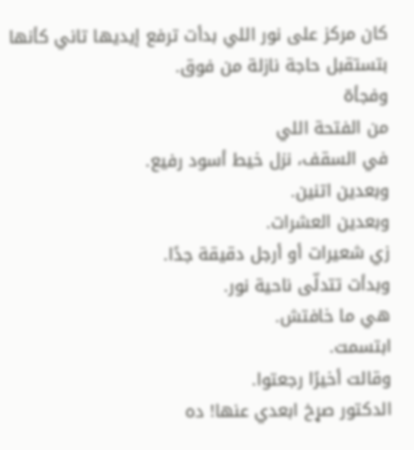كان مركز على نور اللي بدأت ترفع إيديها تاني كأنها بتستقبل حاجة نازلة من فوق.
وفجأة
من الفتحة اللي
في السقف، نزل خيط أسود رفيع.
وبعدين اتنين.
وبعدين العشرات.
زي شعيرات أو أرجل دقيقة جدًا.
وبدأت تتدلّى ناحية نور.
هي ما خافتش.
ابتسمت.
وقالت أخيرًا رجعتوا.
الدكتور صړخ ابعدي عنها! ده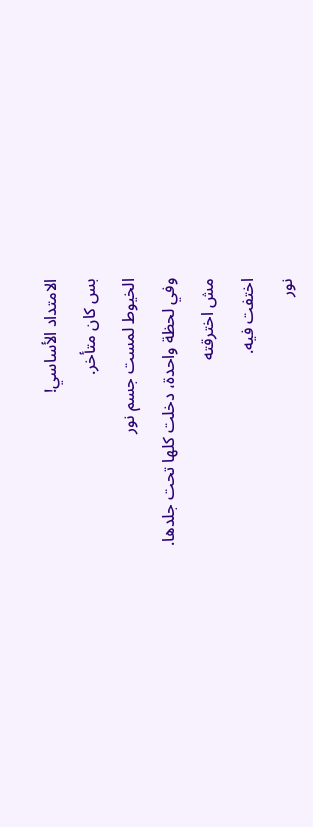الامتداد الأساسي!
بس كان متأخر.
الخيوط لمست جسم نور
وفي لحظة واحدة، دخلت كلها تحت جلدها.
مش اخترقته
اختفت فيه.
نور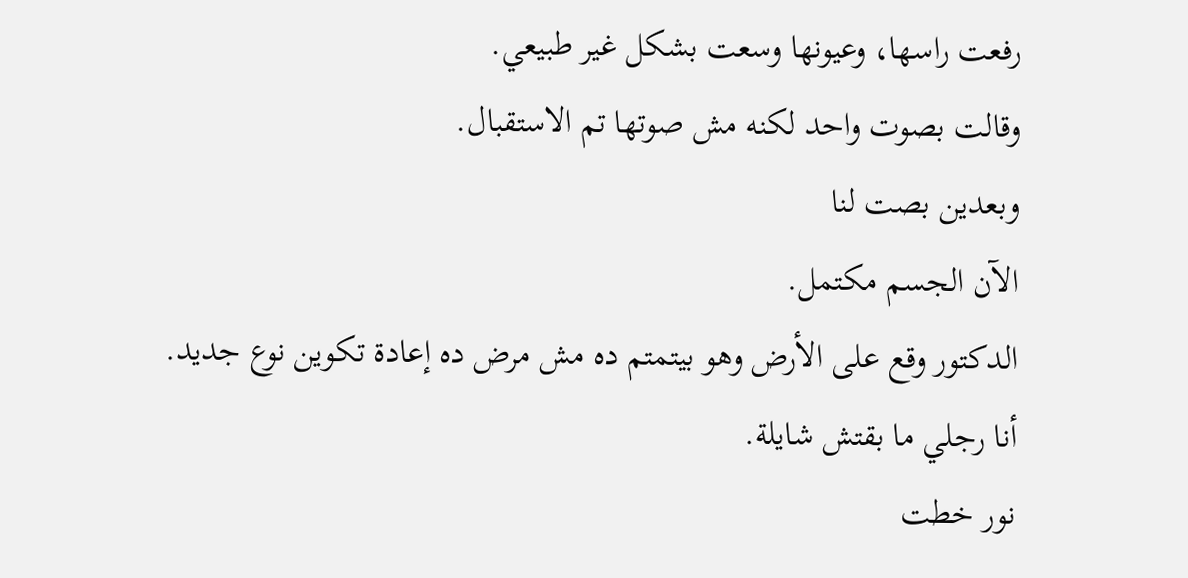رفعت راسها، وعيونها وسعت بشكل غير طبيعي.
وقالت بصوت واحد لكنه مش صوتها تم الاستقبال.
وبعدين بصت لنا
الآن الجسم مكتمل.
الدكتور وقع على الأرض وهو بيتمتم ده مش مرض ده إعادة تكوين نوع جديد.
أنا رجلي ما بقتش شايلة.
نور خطت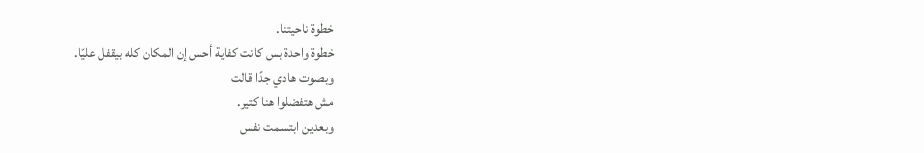خطوة ناحيتنا.
خطوة واحدة بس كانت كفاية أحس إن المكان كله بيقفل عليّا.
وبصوت هادي جدًا قالت
مش هتفضلوا هنا كتير.
وبعدين ابتسمت نفس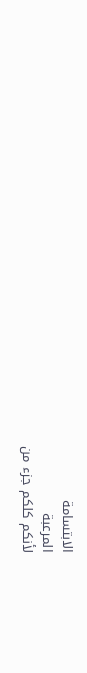الابتسامة
المرعبة
لأنكم كلكم جزء من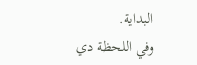البداية.
وفي اللحظة دي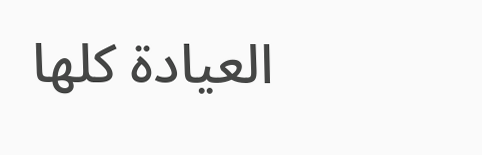العيادة كلها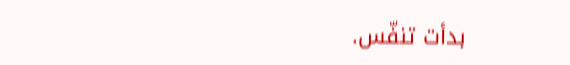بدأت تنفّس.